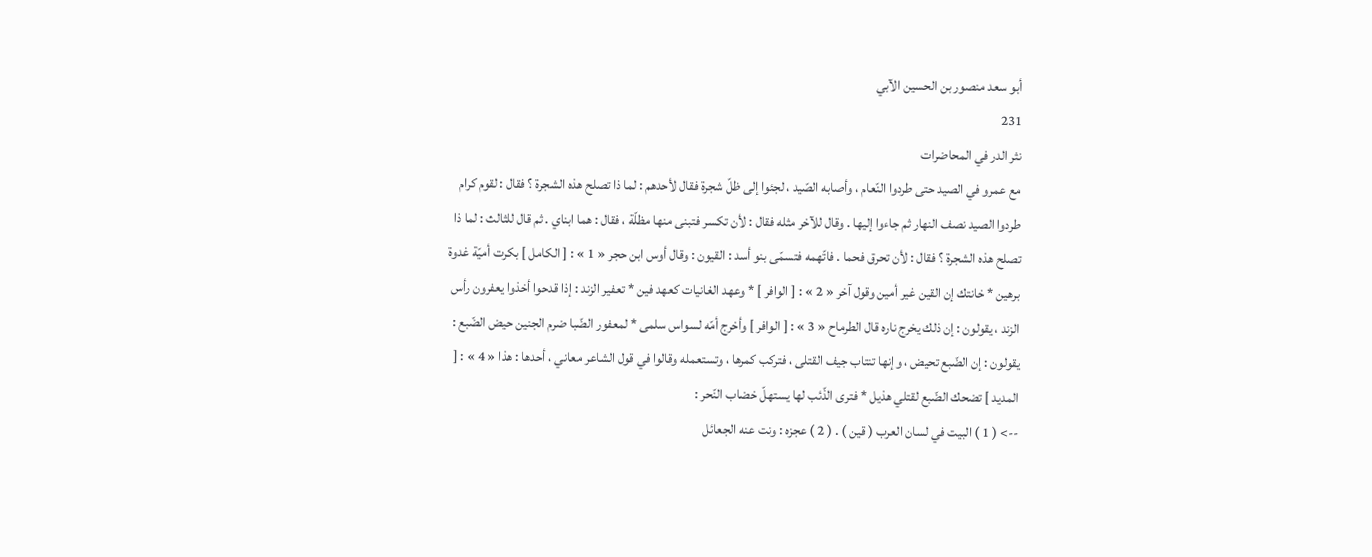أبو سعد منصور بن الحسين الآبي
231
نثر الدر في المحاضرات
مع عمرو في الصيد حتى طردوا النّعام ، وأصابه الصّيد ، لجئوا إلى ظلّ شجرة فقال لأحدهم : لما ذا تصلح هذه الشجرة ؟ فقال : لقوم كرام طردوا الصيد نصف النهار ثم جاءوا إليها . وقال للآخر مثله فقال : لأن تكسر فتبنى منها مظلّة ، فقال : هما ابناي . ثم قال للثالث : لما ذا تصلح هذه الشجرة ؟ فقال : لأن تحرق فحما . فاتّهمه فتسمّى بنو أسد : القيون : وقال أوس ابن حجر « 1 » : [ الكامل ] بكرت أميّة غدوة برهين * خانتك إن القين غير أمين وقول آخر « 2 » : [ الوافر ] * وعهد الغانيات كعهد فين * تعفير الزند : إذا قدحوا أخذوا يعفرون رأس الزند ، يقولون : إن ذلك يخرج ناره قال الطرماح « 3 » : [ الوافر ] وأخرج أمّه لسواس سلمى * لمعفور الضّبا ضرم الجنين حيض الضّبع : يقولون : إن الضّبع تحيض ، وإنها تنتاب جيف القتلى ، فتركب كمرها ، وتستعمله وقالوا في قول الشاعر معاني ، أحدها : هذا « 4 » : [ المديد ] تضحك الضّبع لقتلي هذيل * فترى الذّئب لها يستهلّ خضاب النّحر :
--> ( 1 ) البيت في لسان العرب ( قين ) . ( 2 ) عجزه : ونت عنه الجعائل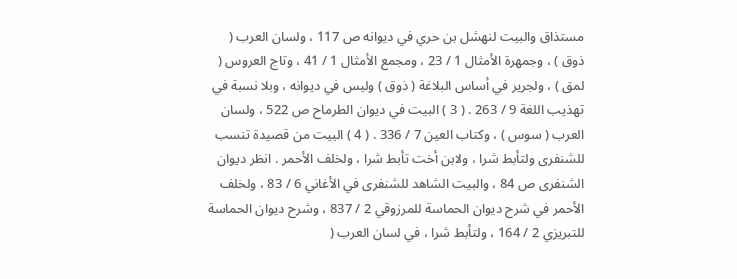مستذاق والبيت لنهشل بن حري في ديوانه ص 117 ، ولسان العرب ( ذوق ) ، وجمهرة الأمثال 1 / 23 ، ومجمع الأمثال 1 / 41 ، وتاج العروس ( لمق ) ، ولجرير في أساس البلاغة ( ذوق ) وليس في ديوانه ، وبلا نسبة في تهذيب اللغة 9 / 263 . ( 3 ) البيت في ديوان الطرماح ص 522 ، ولسان العرب ( سوس ) ، وكتاب العين 7 / 336 . ( 4 ) البيت من قصيدة تنسب للشنفرى ولتأبط شرا ، ولابن أخت تأبط شرا ، ولخلف الأحمر . انظر ديوان الشنفرى ص 84 ، والبيت الشاهد للشنفرى في الأغاني 6 / 83 ، ولخلف الأحمر في شرح ديوان الحماسة للمرزوقي 2 / 837 ، وشرح ديوان الحماسة للتبريزي 2 / 164 ، ولتأبط شرا ، في لسان العرب (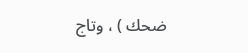ضحك ) ، وتاج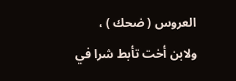العروس ( ضحك ) ، ولابن أخت تأبط شرا في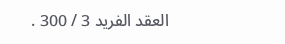العقد الفريد 3 / 300 .